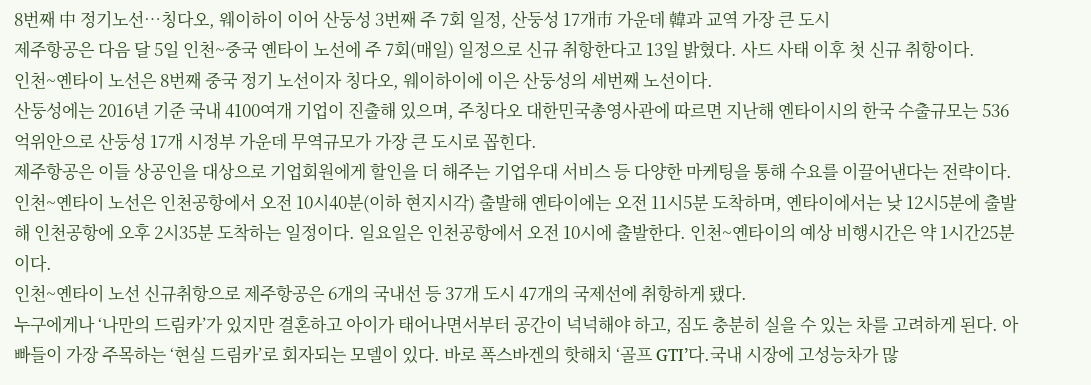8번째 中 정기노선…칭다오, 웨이하이 이어 산둥성 3번째 주 7회 일정, 산둥성 17개市 가운데 韓과 교역 가장 큰 도시
제주항공은 다음 달 5일 인천~중국 옌타이 노선에 주 7회(매일) 일정으로 신규 취항한다고 13일 밝혔다. 사드 사태 이후 첫 신규 취항이다.
인천~옌타이 노선은 8번째 중국 정기 노선이자 칭다오, 웨이하이에 이은 산둥성의 세번째 노선이다.
산둥성에는 2016년 기준 국내 4100여개 기업이 진출해 있으며, 주칭다오 대한민국총영사관에 따르면 지난해 옌타이시의 한국 수출규모는 536억위안으로 산둥성 17개 시정부 가운데 무역규모가 가장 큰 도시로 꼽힌다.
제주항공은 이들 상공인을 대상으로 기업회원에게 할인을 더 해주는 기업우대 서비스 등 다양한 마케팅을 통해 수요를 이끌어낸다는 전략이다.
인천~옌타이 노선은 인천공항에서 오전 10시40분(이하 현지시각) 출발해 옌타이에는 오전 11시5분 도착하며, 옌타이에서는 낮 12시5분에 출발해 인천공항에 오후 2시35분 도착하는 일정이다. 일요일은 인천공항에서 오전 10시에 출발한다. 인천~옌타이의 예상 비행시간은 약 1시간25분이다.
인천~옌타이 노선 신규취항으로 제주항공은 6개의 국내선 등 37개 도시 47개의 국제선에 취항하게 됐다.
누구에게나 ‘나만의 드림카’가 있지만 결혼하고 아이가 태어나면서부터 공간이 넉넉해야 하고, 짐도 충분히 실을 수 있는 차를 고려하게 된다. 아빠들이 가장 주목하는 ‘현실 드림카’로 회자되는 모델이 있다. 바로 폭스바겐의 핫해치 ‘골프 GTI’다.국내 시장에 고성능차가 많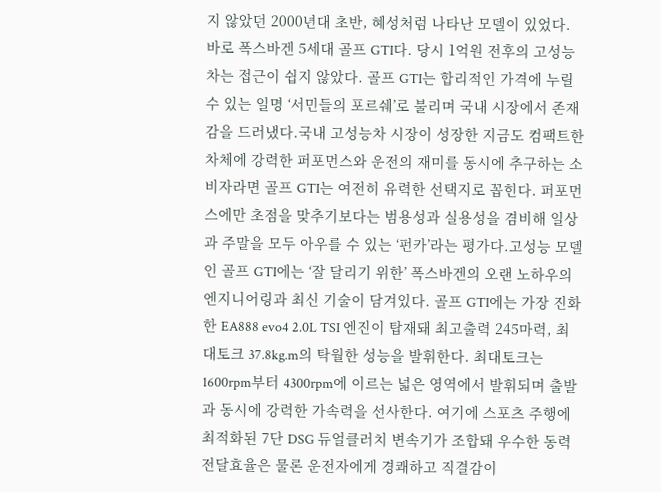지 않았던 2000년대 초반, 혜성처럼 나타난 모델이 있었다. 바로 폭스바겐 5세대 골프 GTI다. 당시 1억원 전후의 고성능차는 접근이 쉽지 않았다. 골프 GTI는 합리적인 가격에 누릴 수 있는 일명 ‘서민들의 포르쉐’로 불리며 국내 시장에서 존재감을 드러냈다.국내 고성능차 시장이 성장한 지금도 컴팩트한 차체에 강력한 퍼포먼스와 운전의 재미를 동시에 추구하는 소비자라면 골프 GTI는 여전히 유력한 선택지로 꼽힌다. 퍼포먼스에만 초점을 맞추기보다는 범용성과 실용성을 겸비해 일상과 주말을 모두 아우를 수 있는 ‘펀카’라는 평가다.고성능 모델인 골프 GTI에는 ‘잘 달리기 위한’ 폭스바겐의 오랜 노하우의 엔지니어링과 최신 기술이 담겨있다. 골프 GTI에는 가장 진화한 EA888 evo4 2.0L TSI 엔진이 탑재돼 최고출력 245마력, 최대토크 37.8kg.m의 탁월한 성능을 발휘한다. 최대토크는 1600rpm부터 4300rpm에 이르는 넓은 영역에서 발휘되며 출발과 동시에 강력한 가속력을 선사한다. 여기에 스포츠 주행에 최적화된 7단 DSG 듀얼클러치 변속기가 조합돼 우수한 동력전달효율은 물론 운전자에게 경쾌하고 직결감이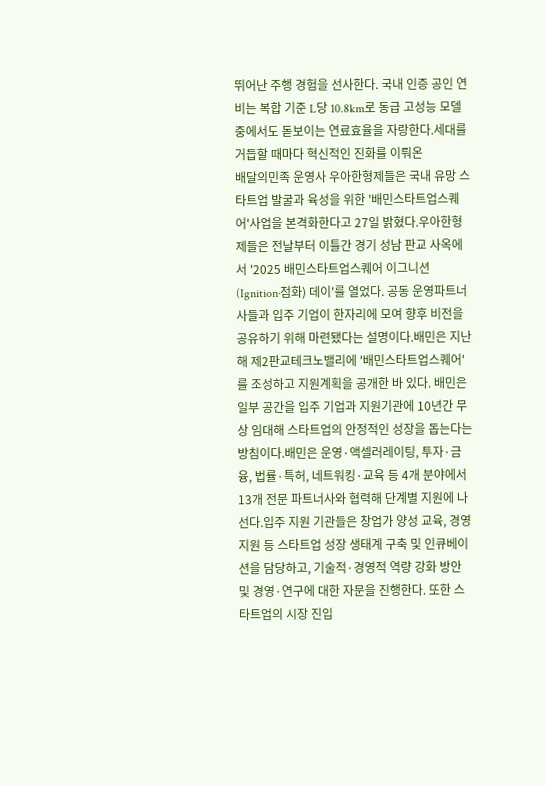뛰어난 주행 경험을 선사한다. 국내 인증 공인 연비는 복합 기준 L당 10.8km로 동급 고성능 모델 중에서도 돋보이는 연료효율을 자랑한다.세대를 거듭할 때마다 혁신적인 진화를 이뤄온
배달의민족 운영사 우아한형제들은 국내 유망 스타트업 발굴과 육성을 위한 '배민스타트업스퀘어'사업을 본격화한다고 27일 밝혔다.우아한형제들은 전날부터 이틀간 경기 성남 판교 사옥에서 '2025 배민스타트업스퀘어 이그니션(Ignition·점화) 데이'를 열었다. 공동 운영파트너사들과 입주 기업이 한자리에 모여 향후 비전을 공유하기 위해 마련됐다는 설명이다.배민은 지난해 제2판교테크노밸리에 '배민스타트업스퀘어'를 조성하고 지원계획을 공개한 바 있다. 배민은 일부 공간을 입주 기업과 지원기관에 10년간 무상 임대해 스타트업의 안정적인 성장을 돕는다는 방침이다.배민은 운영·액셀러레이팅, 투자·금융, 법률·특허, 네트워킹·교육 등 4개 분야에서 13개 전문 파트너사와 협력해 단계별 지원에 나선다.입주 지원 기관들은 창업가 양성 교육, 경영 지원 등 스타트업 성장 생태계 구축 및 인큐베이션을 담당하고, 기술적·경영적 역량 강화 방안 및 경영·연구에 대한 자문을 진행한다. 또한 스타트업의 시장 진입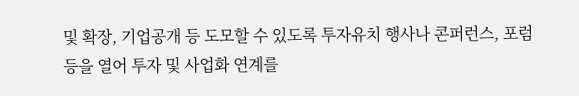및 확장, 기업공개 등 도모할 수 있도록 투자유치 행사나 콘퍼런스, 포럼 등을 열어 투자 및 사업화 연계를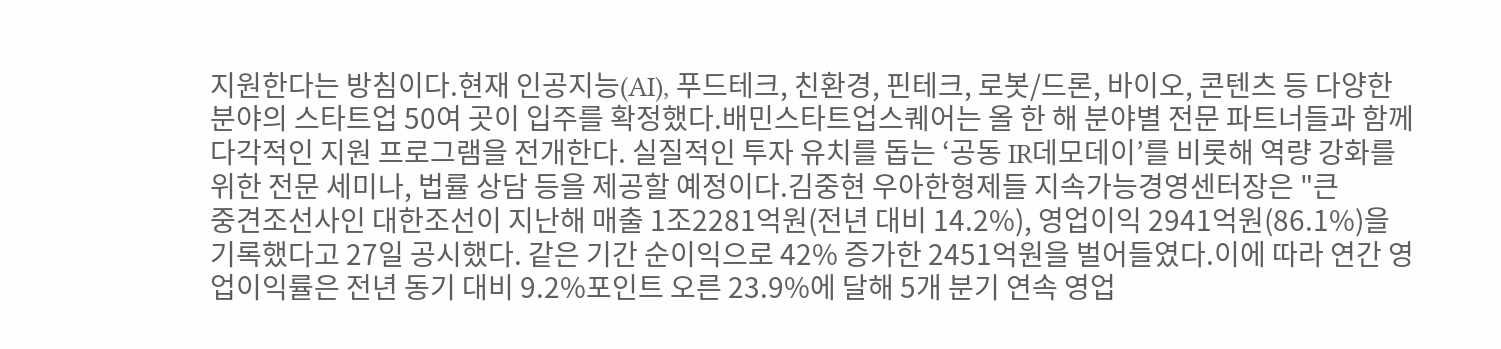지원한다는 방침이다.현재 인공지능(AI), 푸드테크, 친환경, 핀테크, 로봇/드론, 바이오, 콘텐츠 등 다양한 분야의 스타트업 50여 곳이 입주를 확정했다.배민스타트업스퀘어는 올 한 해 분야별 전문 파트너들과 함께 다각적인 지원 프로그램을 전개한다. 실질적인 투자 유치를 돕는 ‘공동 IR데모데이’를 비롯해 역량 강화를 위한 전문 세미나, 법률 상담 등을 제공할 예정이다.김중현 우아한형제들 지속가능경영센터장은 "큰
중견조선사인 대한조선이 지난해 매출 1조2281억원(전년 대비 14.2%), 영업이익 2941억원(86.1%)을 기록했다고 27일 공시했다. 같은 기간 순이익으로 42% 증가한 2451억원을 벌어들였다.이에 따라 연간 영업이익률은 전년 동기 대비 9.2%포인트 오른 23.9%에 달해 5개 분기 연속 영업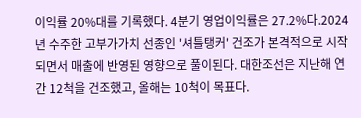이익률 20%대를 기록했다. 4분기 영업이익률은 27.2%다.2024년 수주한 고부가가치 선종인 '셔틀탱커' 건조가 본격적으로 시작되면서 매출에 반영된 영향으로 풀이된다. 대한조선은 지난해 연간 12척을 건조했고, 올해는 10척이 목표다.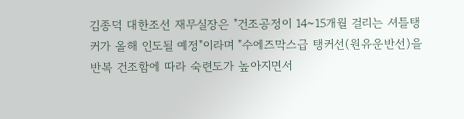김종덕 대한조선 재무실장은 "건조공정이 14~15개월 걸리는 셔틀탱커가 올해 인도될 예정"이라며 "수에즈막스급 탱커선(원유운반선)을 반복 건조함에 따라 숙련도가 높아지면서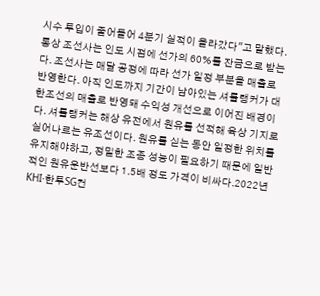시수 투입이 줄어들어 4분기 실적이 올라갔다"고 말했다.통상 조선사는 인도 시점에 선가의 60%를 잔금으로 받는다. 조선사는 매달 공정에 따라 선가 일정 부분을 매출로 반영한다. 아직 인도까지 기간이 남아있는 셔틀탱커가 대한조선의 매출로 반영돼 수익성 개선으로 이어진 배경이다. 셔틀탱커는 해상 유전에서 원유를 선적해 육상 기지로 실어나르는 유조선이다. 원유를 싣는 동안 일정한 위치를 유지해야하고, 정밀한 조종 성능이 필요하기 때문에 일반적인 원유운반선보다 1.5배 정도 가격이 비싸다.2022년 KHI·한투SG컨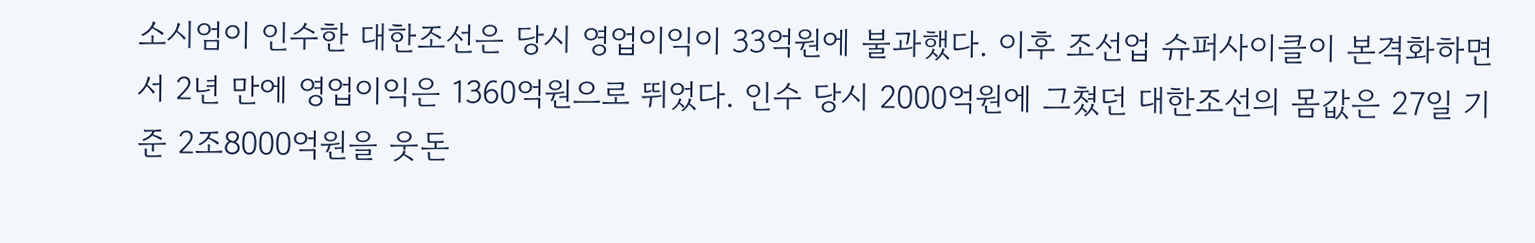소시엄이 인수한 대한조선은 당시 영업이익이 33억원에 불과했다. 이후 조선업 슈퍼사이클이 본격화하면서 2년 만에 영업이익은 1360억원으로 뛰었다. 인수 당시 2000억원에 그쳤던 대한조선의 몸값은 27일 기준 2조8000억원을 웃돈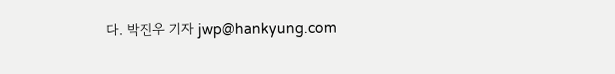다. 박진우 기자 jwp@hankyung.com